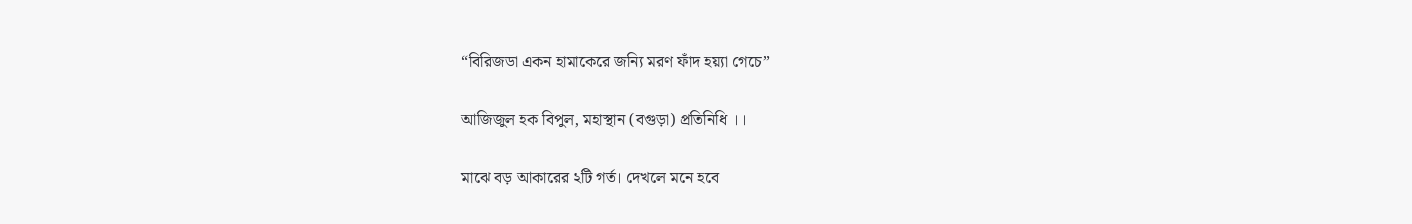“বিরিজডা একন হামাকেরে জন্যি মরণ ফাঁদ হয়্যা গেচে”

আজিজুল হক বিপুল, মহাস্থান (বগুড়া) প্রতিনিধি ।।

মাঝে বড় আকারের ২টি গর্ত। দেখলে মনে হবে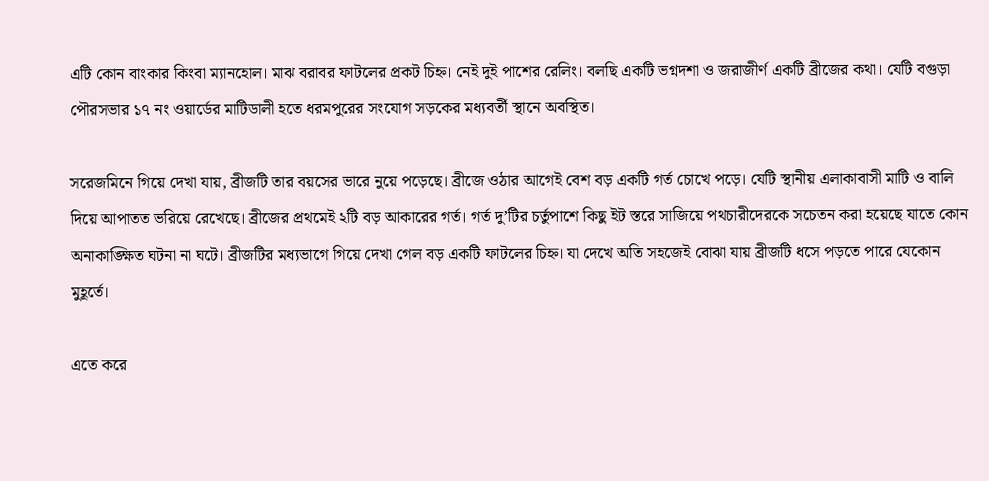এটি কোন বাংকার কিংবা ম্যানহোল। মাঝ বরাবর ফাটলের প্রকট চিহ্ন। নেই দুই পাশের রেলিং। বলছি একটি ভগ্নদশা ও জরাজীর্ণ একটি ব্রীজের কথা। যেটি বগুড়া পৌরসভার ১৭ নং ওয়ার্ডের মাটিডালী হতে ধরমপুরের সংযোগ সড়কের মধ্যবর্তী স্থানে অবস্থিত।

সরেজমিনে গিয়ে দেখা যায়, ব্রীজটি তার বয়সের ভারে নুয়ে পড়েছে। ব্রীজে ওঠার আগেই বেশ বড় একটি গর্ত চোখে পড়ে। যেটি স্থানীয় এলাকাবাসী মাটি ও বালি দিয়ে আপাতত ভরিয়ে রেখেছে। ব্রীজের প্রথমেই ২টি বড় আকারের গর্ত। গর্ত দু’টির চর্তুপাশে কিছু ইট স্তরে সাজিয়ে পথচারীদেরকে সচেতন করা হয়েছে যাতে কোন অনাকাঙ্ক্ষিত ঘটনা না ঘটে। ব্রীজটির মধ্যভাগে গিয়ে দেখা গেল বড় একটি ফাটলের চিহ্ন। যা দেখে অতি সহজেই বোঝা যায় ব্রীজটি ধসে পড়তে পারে যেকোন মুহূর্তে।

এতে করে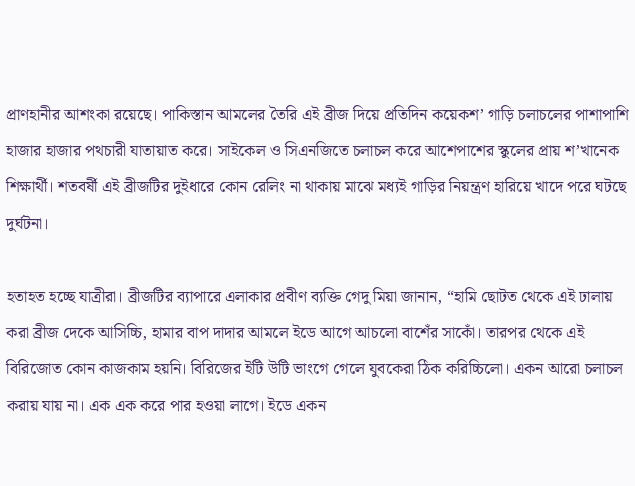প্রাণহানীর আশংকা রয়েছে। পাকিস্তান আমলের তৈরি এই ব্রীজ দিয়ে প্রতিদিন কয়েকশ’ গাড়ি চলাচলের পাশাপাশি হাজার হাজার পথচারী যাতায়াত করে। সাইকেল ও সিএনজিতে চলাচল করে আশেপাশের স্কুলের প্রায় শ’খানেক শিক্ষার্থী। শতবর্ষী এই ব্রীজটির দুইধারে কোন রেলিং না থাকায় মাঝে মধ্যই গাড়ির নিয়ন্ত্রণ হারিয়ে খাদে পরে ঘটছে দুর্ঘটনা।

হতাহত হচ্ছে যাত্রীরা। ব্রীজটির ব্যাপারে এলাকার প্রবীণ ব্যক্তি গেদু মিয়া জানান, “হামি ছোটত থেকে এই ঢালায় করা ব্রীজ দেকে আসিচ্চি, হামার বাপ দাদার আমলে ইডে আগে আচলো বাশেঁর সাকোঁ। তারপর থেকে এই বিরিজোত কোন কাজকাম হয়নি। বিরিজের ইটি উটি ভাংগে গেলে যুবকেরা ঠিক করিচ্চিলো। একন আরো চলাচল করায় যায় না। এক এক করে পার হওয়া লাগে। ইডে একন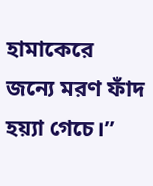হামাকেরে জন্যে মরণ ফাঁদ হয়্যা গেচে।”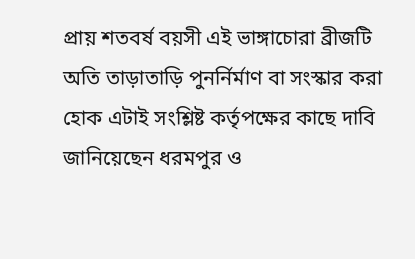প্রায় শতবর্ষ বয়সী এই ভাঙ্গাচোরা ব্রীজটি অতি তাড়াতাড়ি পুনর্নির্মাণ বা সংস্কার করা হোক এটাই সংশ্লিষ্ট কর্তৃপক্ষের কাছে দাবি জানিয়েছেন ধরমপুর ও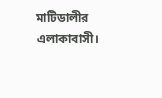মাটিডালীর এলাকাবাসী।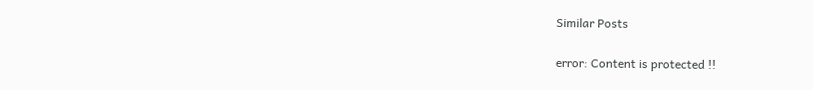Similar Posts

error: Content is protected !!